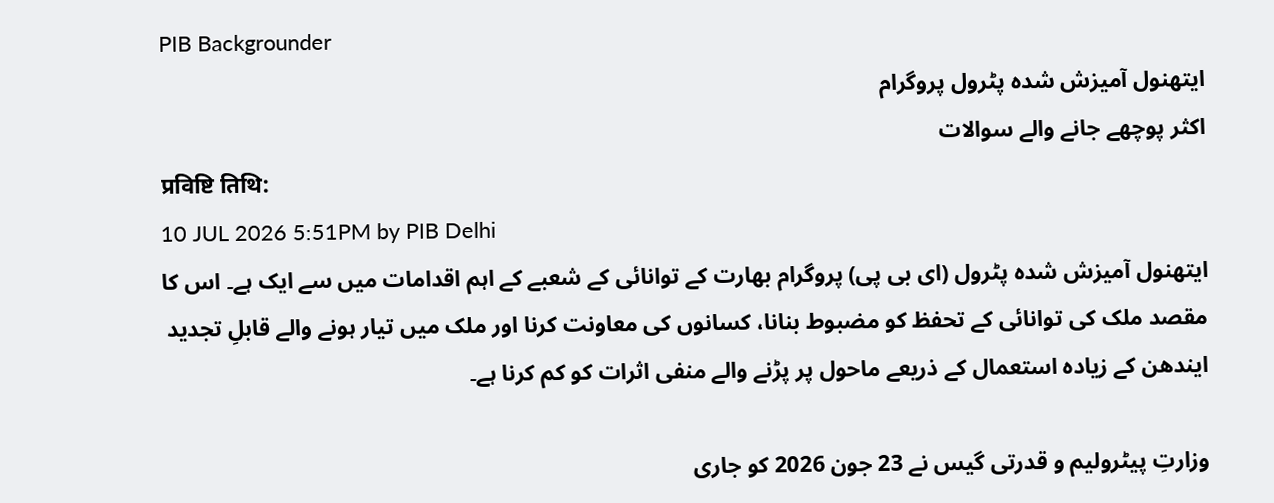PIB Backgrounder
ایتھنول آمیزش شدہ پٹرول پروگرام
اکثر پوچھے جانے والے سوالات
प्रविष्टि तिथि:
10 JUL 2026 5:51PM by PIB Delhi
ایتھنول آمیزش شدہ پٹرول (ای بی پی) پروگرام بھارت کے توانائی کے شعبے کے اہم اقدامات میں سے ایک ہے۔ اس کا مقصد ملک کی توانائی کے تحفظ کو مضبوط بنانا، کسانوں کی معاونت کرنا اور ملک میں تیار ہونے والے قابلِ تجدید ایندھن کے زیادہ استعمال کے ذریعے ماحول پر پڑنے والے منفی اثرات کو کم کرنا ہے۔

وزارتِ پیٹرولیم و قدرتی گیس نے 23 جون 2026 کو جاری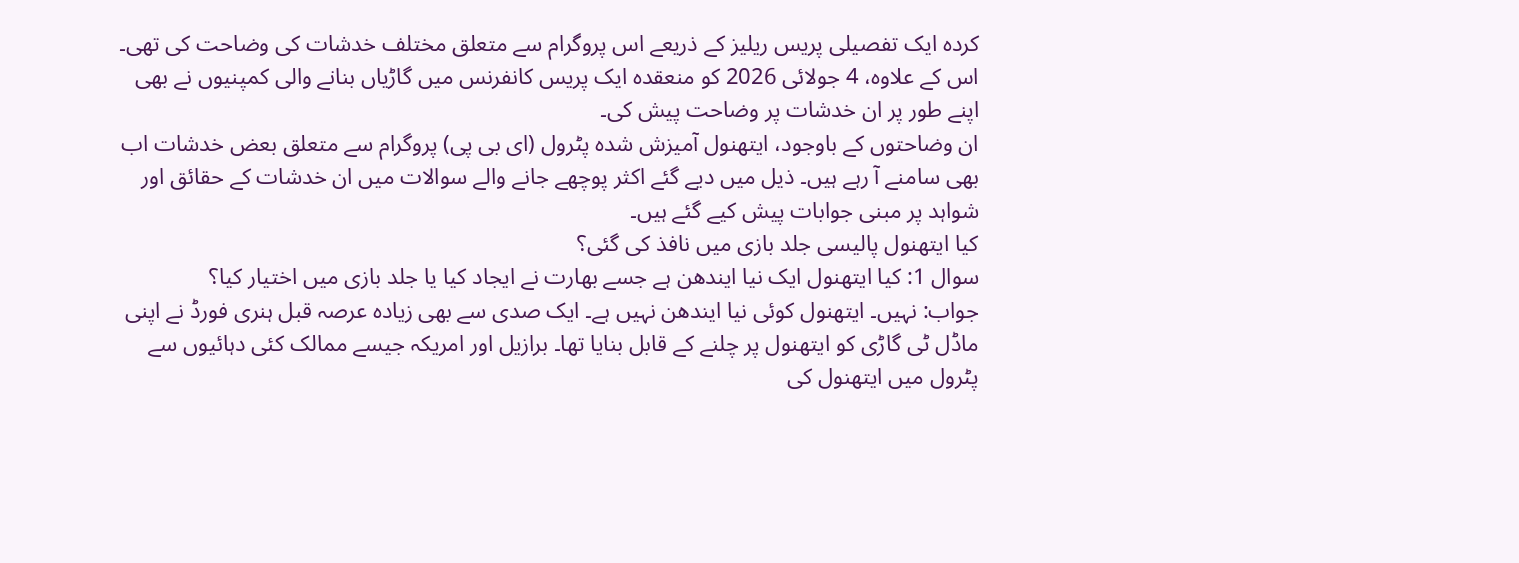کردہ ایک تفصیلی پریس ریلیز کے ذریعے اس پروگرام سے متعلق مختلف خدشات کی وضاحت کی تھی۔ اس کے علاوہ، 4 جولائی 2026 کو منعقدہ ایک پریس کانفرنس میں گاڑیاں بنانے والی کمپنیوں نے بھی اپنے طور پر ان خدشات پر وضاحت پیش کی۔
ان وضاحتوں کے باوجود، ایتھنول آمیزش شدہ پٹرول (ای بی پی) پروگرام سے متعلق بعض خدشات اب بھی سامنے آ رہے ہیں۔ ذیل میں دیے گئے اکثر پوچھے جانے والے سوالات میں ان خدشات کے حقائق اور شواہد پر مبنی جوابات پیش کیے گئے ہیں۔
کیا ایتھنول پالیسی جلد بازی میں نافذ کی گئی؟
سوال 1: کیا ایتھنول ایک نیا ایندھن ہے جسے بھارت نے ایجاد کیا یا جلد بازی میں اختیار کیا؟
جواب: نہیں۔ ایتھنول کوئی نیا ایندھن نہیں ہے۔ ایک صدی سے بھی زیادہ عرصہ قبل ہنری فورڈ نے اپنی ماڈل ٹی گاڑی کو ایتھنول پر چلنے کے قابل بنایا تھا۔ برازیل اور امریکہ جیسے ممالک کئی دہائیوں سے پٹرول میں ایتھنول کی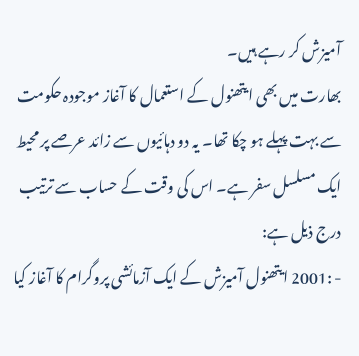آمیزش کر رہے ہیں۔
بھارت میں بھی ایتھنول کے استعمال کا آغاز موجودہ حکومت سے بہت پہلے ہو چکا تھا۔ یہ دو دہائیوں سے زائد عرصے پر محیط ایک مسلسل سفر ہے۔ اس کی وقت کے حساب سے ترتیب درج ذیل ہے:
- :2001 ایتھنول آمیزش کے ایک آزمائشی پروگرام کا آغاز کیا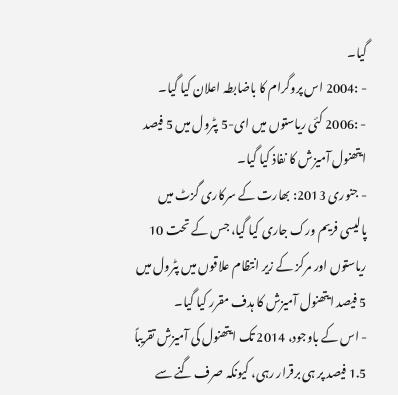گیا۔
- :2004 اس پروگرام کا باضابطہ اعلان کیا گیا۔
- :2006 کئی ریاستوں میں ای-5 پٹرول میں 5 فیصد ایتھنول آمیزش کا نفاذ کیا گیا۔
- جنوری 2013: بھارت کے سرکاری گزٹ میں پالیسی فریم ورک جاری کیا گیا، جس کے تحت 10 ریاستوں اور مرکز کے زیر انتظام علاقوں میں پٹرول میں 5 فیصد ایتھنول آمیزش کا ہدف مقرر کیا گیا۔
- اس کے باوجود، 2014 تک ایتھنول کی آمیزش تقریباً 1.5 فیصد پر ہی برقرار رہی، کیونکہ صرف گنے سے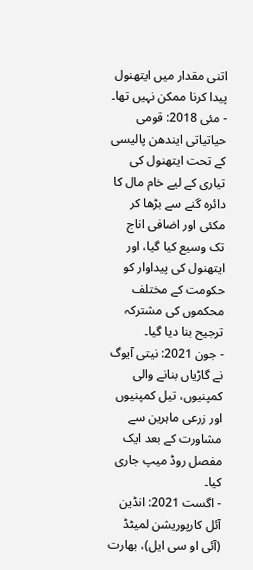اتنی مقدار میں ایتھنول پیدا کرنا ممکن نہیں تھا۔
- مئی 2018: قومی حیاتیاتی ایندھن پالیسی کے تحت ایتھنول کی تیاری کے لیے خام مال کا دائرہ گنے سے بڑھا کر مکئی اور اضافی اناج تک وسیع کیا گیا، اور ایتھنول کی پیداوار کو حکومت کے مختلف محکموں کی مشترکہ ترجیح بنا دیا گیا۔
- جون 2021: نیتی آیوگ نے گاڑیاں بنانے والی کمپنیوں، تیل کمپنیوں اور زرعی ماہرین سے مشاورت کے بعد ایک مفصل روڈ میپ جاری کیا۔
- اگست 2021: انڈین آئل کارپوریشن لمیٹڈ (آئی او سی ایل)، بھارت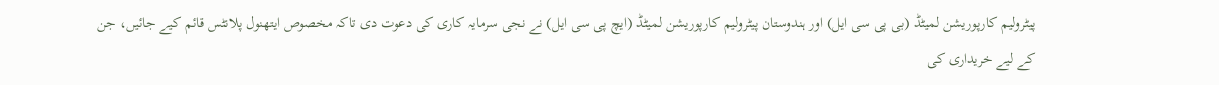پیٹرولیم کارپوریشن لمیٹڈ (بی پی سی ایل) اور ہندوستان پیٹرولیم کارپوریشن لمیٹڈ (ایچ پی سی ایل) نے نجی سرمایہ کاری کی دعوت دی تاکہ مخصوص ایتھنول پلانٹس قائم کیے جائیں، جن کے لیے خریداری کی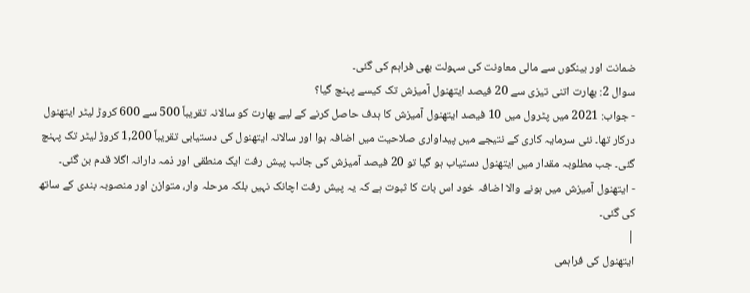ضمانت اور بینکوں سے مالی معاونت کی سہولت بھی فراہم کی گئی۔
سوال 2: بھارت اتنی تیزی سے 20 فیصد ایتھنول آمیزش تک کیسے پہنچ گیا؟
- جواب: 2021 میں پٹرول میں 10 فیصد ایتھنول آمیزش کا ہدف حاصل کرنے کے لیے بھارت کو سالانہ تقریباً 500 سے 600 کروڑ لیٹر ایتھنول درکار تھا۔ نئی سرمایہ کاری کے نتیجے میں پیداواری صلاحیت میں اضافہ ہوا اور سالانہ ایتھنول کی دستیابی تقریباً 1,200 کروڑ لیٹر تک پہنچ گئی۔ جب مطلوبہ مقدار میں ایتھنول دستیاب ہو گیا تو 20 فیصد آمیزش کی جانب پیش رفت ایک منطقی اور ذمہ دارانہ اگلا قدم بن گئی۔
- ایتھنول آمیزش میں ہونے والا اضافہ خود اس بات کا ثبوت ہے کہ یہ پیش رفت اچانک نہیں بلکہ مرحلہ وار، متوازن اور منصوبہ بندی کے ساتھ کی گئی۔
|
ایتھنول کی فراہمی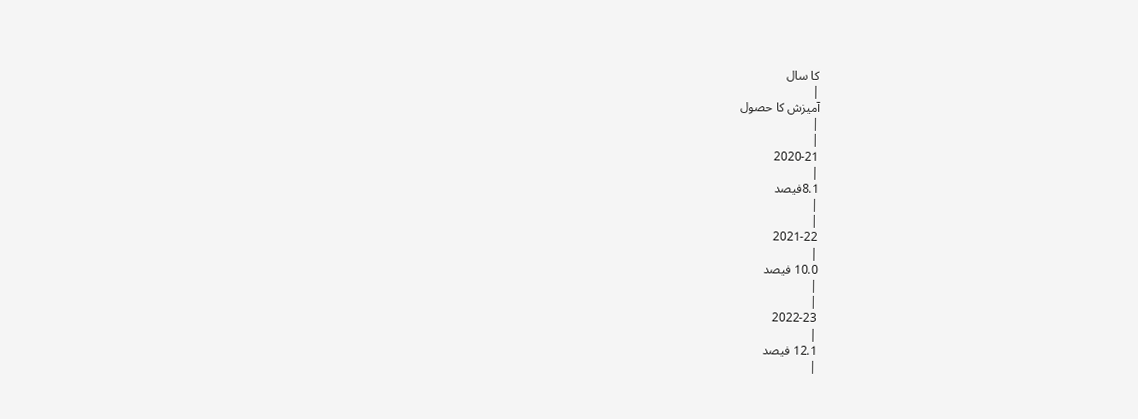کا سال
|
آمیزش کا حصول
|
|
2020-21
|
8.1فیصد
|
|
2021-22
|
10.0 فیصد
|
|
2022-23
|
12.1 فیصد
|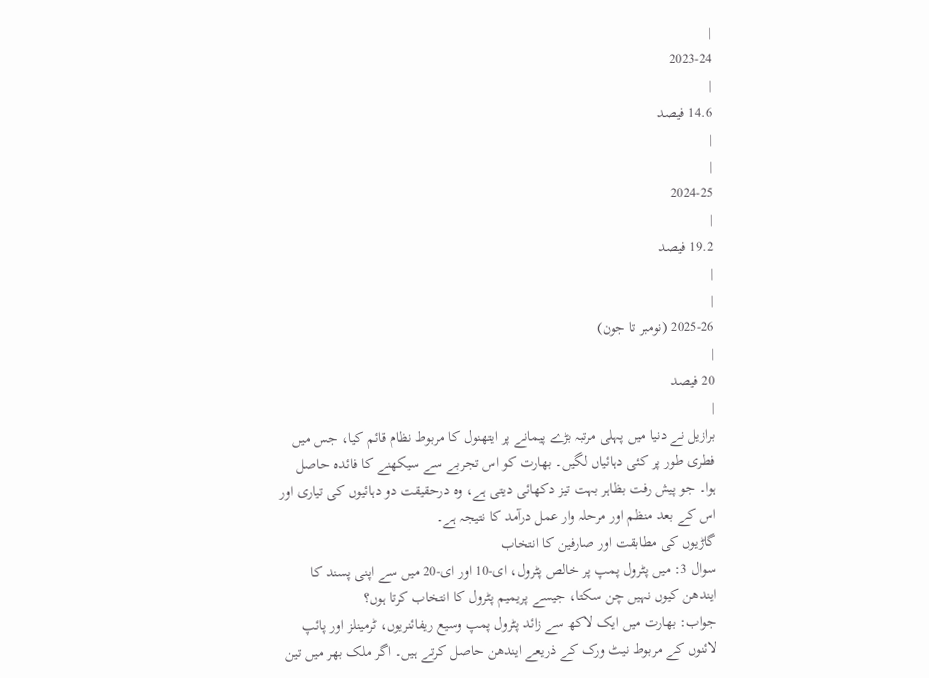|
2023-24
|
14.6 فیصد
|
|
2024-25
|
19.2 فیصد
|
|
2025-26 (نومبر تا جون)
|
20 فیصد
|
برازیل نے دنیا میں پہلی مرتبہ بڑے پیمانے پر ایتھنول کا مربوط نظام قائم کیا، جس میں فطری طور پر کئی دہائیاں لگیں۔ بھارت کو اس تجربے سے سیکھنے کا فائدہ حاصل ہوا۔ جو پیش رفت بظاہر بہت تیز دکھائی دیتی ہے، وہ درحقیقت دو دہائیوں کی تیاری اور اس کے بعد منظم اور مرحلہ وار عمل درآمد کا نتیجہ ہے۔
گاڑیوں کی مطابقت اور صارفین کا انتخاب
سوال 3: میں پٹرول پمپ پر خالص پٹرول، ای-10 اور ای-20 میں سے اپنی پسند کا ایندھن کیوں نہیں چن سکتا، جیسے پریمیم پٹرول کا انتخاب کرتا ہوں؟
جواب: بھارت میں ایک لاکھ سے زائد پٹرول پمپ وسیع ریفائنریوں، ٹرمینلز اور پائپ لائنوں کے مربوط نیٹ ورک کے ذریعے ایندھن حاصل کرتے ہیں۔ اگر ملک بھر میں تین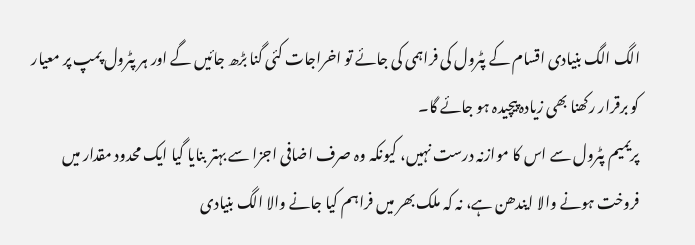الگ الگ بنیادی اقسام کے پٹرول کی فراہمی کی جائے تو اخراجات کئی گنا بڑھ جائیں گے اور ہر پٹرول پمپ پر معیار کو برقرار رکھنا بھی زیادہ پیچیدہ ہو جائے گا۔
پریمیم پٹرول سے اس کا موازنہ درست نہیں، کیونکہ وہ صرف اضافی اجزا سے بہتر بنایا گیا ایک محدود مقدار میں فروخت ہونے والا ایندھن ہے، نہ کہ ملک بھر میں فراہم کیا جانے والا الگ بنیادی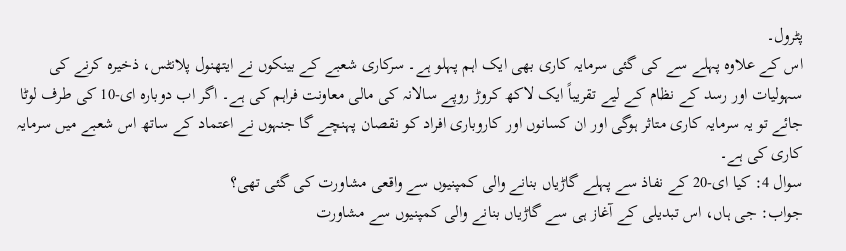پٹرول۔
اس کے علاوہ پہلے سے کی گئی سرمایہ کاری بھی ایک اہم پہلو ہے۔ سرکاری شعبے کے بینکوں نے ایتھنول پلانٹس، ذخیرہ کرنے کی سہولیات اور رسد کے نظام کے لیے تقریباً ایک لاکھ کروڑ روپے سالانہ کی مالی معاونت فراہم کی ہے۔ اگر اب دوبارہ ای-10 کی طرف لوٹا جائے تو یہ سرمایہ کاری متاثر ہوگی اور ان کسانوں اور کاروباری افراد کو نقصان پہنچے گا جنہوں نے اعتماد کے ساتھ اس شعبے میں سرمایہ کاری کی ہے۔
سوال 4: کیا ای-20 کے نفاذ سے پہلے گاڑیاں بنانے والی کمپنیوں سے واقعی مشاورت کی گئی تھی؟
جواب: جی ہاں، اس تبدیلی کے آغاز ہی سے گاڑیاں بنانے والی کمپنیوں سے مشاورت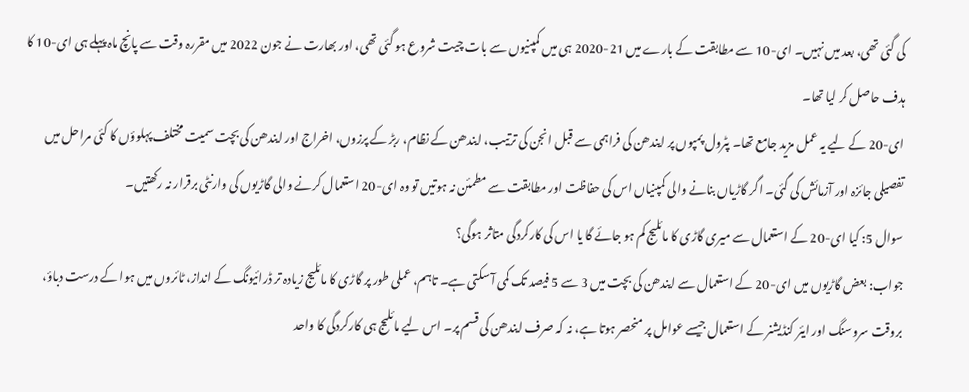کی گئی تھی، بعد میں نہیں۔ ای-10 سے مطابقت کے بارے میں 21-2020 ہی میں کمپنیوں سے بات چیت شروع ہو گئی تھی، اور بھارت نے جون 2022 میں مقررہ وقت سے پانچ ماہ پہلے ہی ای-10 کا ہدف حاصل کر لیا تھا۔
ای-20 کے لیے یہ عمل مزید جامع تھا۔ پٹرول پمپوں پر ایندھن کی فراہمی سے قبل انجن کی ترتیب، ایندھن کے نظام، ربڑ کے پرزوں، اخراج اور ایندھن کی بچت سمیت مختلف پہلوؤں کا کئی مراحل میں تفصیلی جائزہ اور آزمائش کی گئی۔ اگر گاڑیاں بنانے والی کمپنیاں اس کی حفاظت اور مطابقت سے مطمئن نہ ہوتیں تو وہ ای-20 استعمال کرنے والی گاڑیوں کی وارنٹی برقرار نہ رکھتیں۔
سوال 5: کیا ای-20 کے استعمال سے میری گاڑی کا مائلیج کم ہو جائے گا یا اس کی کارکردگی متاثر ہوگی؟
جواب: بعض گاڑیوں میں ای-20 کے استعمال سے ایندھن کی بچت میں 3 سے 5 فیصد تک کمی آ سکتی ہے۔ تاہم، عملی طور پر گاڑی کا مائلیج زیادہ تر ڈرائیونگ کے انداز، ٹائروں میں ہوا کے درست دباؤ، بروقت سروسنگ اور ایئر کنڈیشنر کے استعمال جیسے عوامل پر منحصر ہوتا ہے، نہ کہ صرف ایندھن کی قسم پر۔ اس لیے مائلیج ہی کارکردگی کا واحد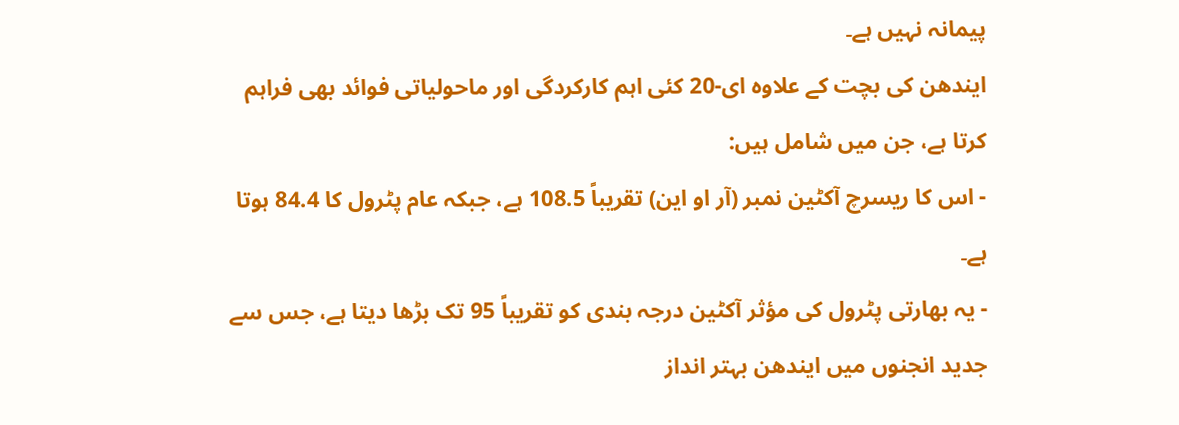پیمانہ نہیں ہے۔
ایندھن کی بچت کے علاوہ ای-20 کئی اہم کارکردگی اور ماحولیاتی فوائد بھی فراہم کرتا ہے، جن میں شامل ہیں:
- اس کا ریسرچ آکٹین نمبر (آر او این) تقریباً 108.5 ہے، جبکہ عام پٹرول کا 84.4 ہوتا ہے۔
- یہ بھارتی پٹرول کی مؤثر آکٹین درجہ بندی کو تقریباً 95 تک بڑھا دیتا ہے، جس سے جدید انجنوں میں ایندھن بہتر انداز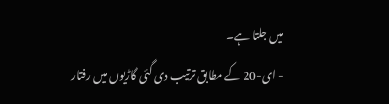میں جلتا ہے۔
- ای-20 کے مطابق ترتیب دی گئی گاڑیوں میں رفتار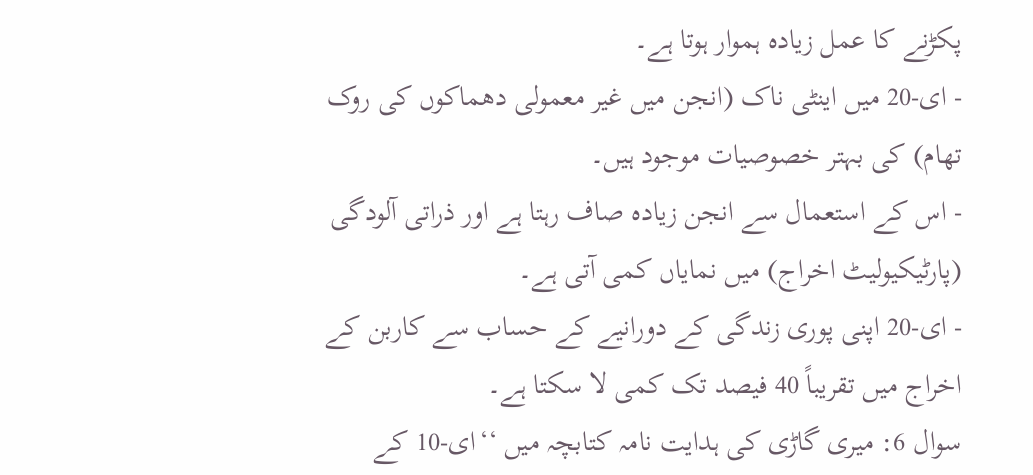پکڑنے کا عمل زیادہ ہموار ہوتا ہے۔
- ای-20 میں اینٹی ناک (انجن میں غیر معمولی دھماکوں کی روک تھام) کی بہتر خصوصیات موجود ہیں۔
- اس کے استعمال سے انجن زیادہ صاف رہتا ہے اور ذراتی آلودگی (پارٹیکیولیٹ اخراج) میں نمایاں کمی آتی ہے۔
- ای-20 اپنی پوری زندگی کے دورانیے کے حساب سے کاربن کے اخراج میں تقریباً 40 فیصد تک کمی لا سکتا ہے۔
سوال 6: میری گاڑی کی ہدایت نامہ کتابچہ میں ‘‘ای-10 کے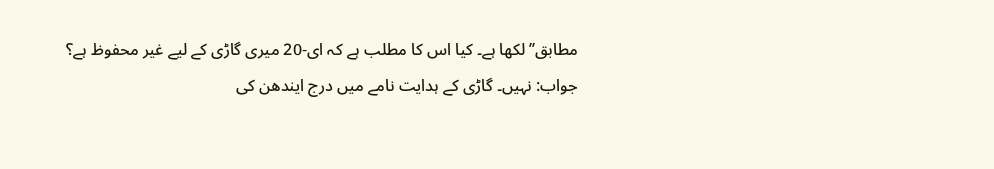مطابق’’ لکھا ہے۔ کیا اس کا مطلب ہے کہ ای-20 میری گاڑی کے لیے غیر محفوظ ہے؟
جواب: نہیں۔ گاڑی کے ہدایت نامے میں درج ایندھن کی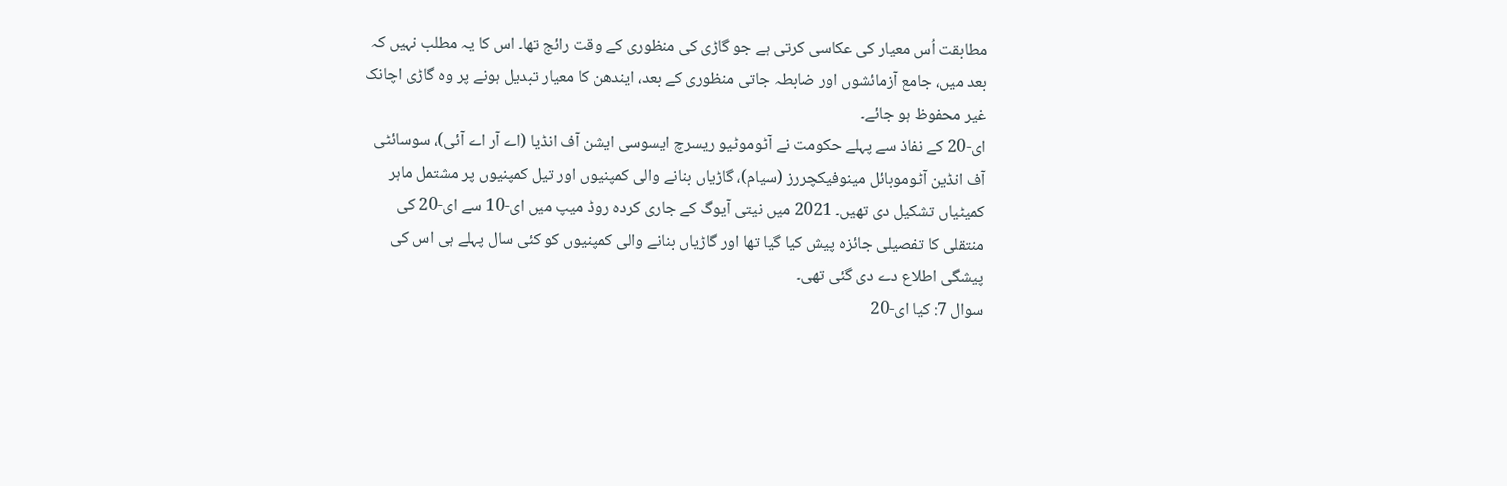مطابقت اُس معیار کی عکاسی کرتی ہے جو گاڑی کی منظوری کے وقت رائج تھا۔ اس کا یہ مطلب نہیں کہ بعد میں، جامع آزمائشوں اور ضابطہ جاتی منظوری کے بعد، ایندھن کا معیار تبدیل ہونے پر وہ گاڑی اچانک غیر محفوظ ہو جائے۔
ای-20 کے نفاذ سے پہلے حکومت نے آٹوموٹیو ریسرچ ایسوسی ایشن آف انڈیا (اے آر اے آئی)، سوسائٹی آف انڈین آٹوموبائل مینوفیکچررز (سیام)، گاڑیاں بنانے والی کمپنیوں اور تیل کمپنیوں پر مشتمل ماہر کمیٹیاں تشکیل دی تھیں۔ 2021 میں نیتی آیوگ کے جاری کردہ روڈ میپ میں ای-10 سے ای-20 کی منتقلی کا تفصیلی جائزہ پیش کیا گیا تھا اور گاڑیاں بنانے والی کمپنیوں کو کئی سال پہلے ہی اس کی پیشگی اطلاع دے دی گئی تھی۔
سوال 7: کیا ای-20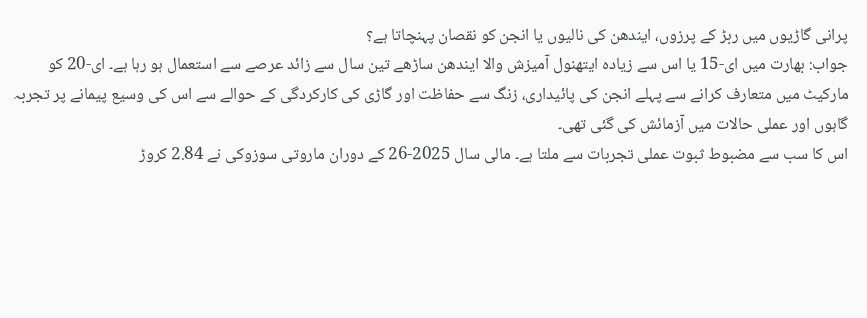پرانی گاڑیوں میں ربڑ کے پرزوں، ایندھن کی نالیوں یا انجن کو نقصان پہنچاتا ہے؟
جواب: بھارت میں ای-15 یا اس سے زیادہ ایتھنول آمیزش والا ایندھن ساڑھے تین سال سے زائد عرصے سے استعمال ہو رہا ہے۔ ای-20 کو مارکیٹ میں متعارف کرانے سے پہلے انجن کی پائیداری، زنگ سے حفاظت اور گاڑی کی کارکردگی کے حوالے سے اس کی وسیع پیمانے پر تجربہ گاہوں اور عملی حالات میں آزمائش کی گئی تھی۔
اس کا سب سے مضبوط ثبوت عملی تجربات سے ملتا ہے۔ مالی سال 2025-26 کے دوران ماروتی سوزوکی نے 2.84 کروڑ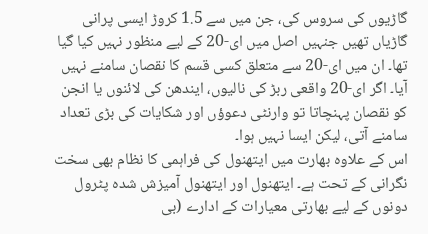گاڑیوں کی سروس کی، جن میں سے 1.5 کروڑ ایسی پرانی گاڑیاں تھیں جنہیں اصل میں ای-20 کے لیے منظور نہیں کیا گیا تھا۔ ان میں ای-20 سے متعلق کسی قسم کا نقصان سامنے نہیں آیا۔ اگر ای-20 واقعی ربڑ کی نالیوں، ایندھن کی لائنوں یا انجن کو نقصان پہنچاتا تو وارنٹی دعوؤں اور شکایات کی بڑی تعداد سامنے آتی، لیکن ایسا نہیں ہوا۔
اس کے علاوہ بھارت میں ایتھنول کی فراہمی کا نظام بھی سخت نگرانی کے تحت ہے۔ ایتھنول اور ایتھنول آمیزش شدہ پٹرول دونوں کے لیے بھارتی معیارات کے ادارے (بی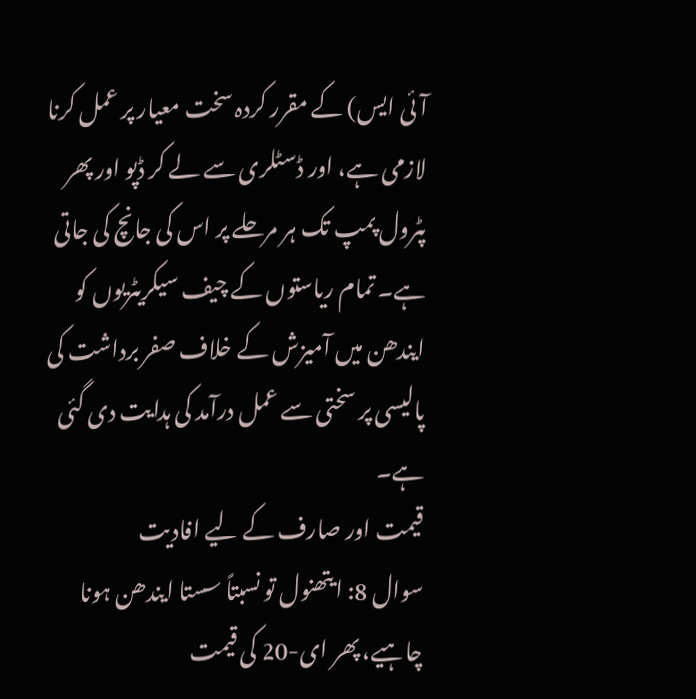آئی ایس) کے مقرر کردہ سخت معیار پر عمل کرنا لازمی ہے، اور ڈسٹلری سے لے کر ڈپو اور پھر پٹرول پمپ تک ہر مرحلے پر اس کی جانچ کی جاتی ہے۔ تمام ریاستوں کے چیف سیکریٹریوں کو ایندھن میں آمیزش کے خلاف صفر برداشت کی پالیسی پر سختی سے عمل درآمد کی ہدایت دی گئی ہے۔
قیمت اور صارف کے لیے افادیت
سوال 8: ایتھنول تو نسبتاً سستا ایندھن ہونا چاہیے، پھر ای-20 کی قیمت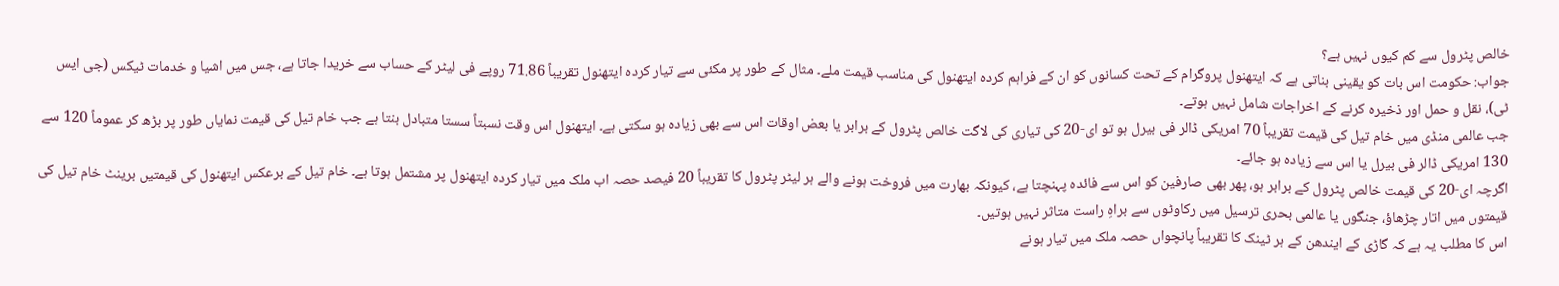خالص پٹرول سے کم کیوں نہیں ہے؟
جواب: حکومت اس بات کو یقینی بناتی ہے کہ ایتھنول پروگرام کے تحت کسانوں کو ان کے فراہم کردہ ایتھنول کی مناسب قیمت ملے۔ مثال کے طور پر مکئی سے تیار کردہ ایتھنول تقریباً 71.86 روپے فی لیٹر کے حساب سے خریدا جاتا ہے، جس میں اشیا و خدمات ٹیکس (جی ایس ٹی)، نقل و حمل اور ذخیرہ کرنے کے اخراجات شامل نہیں ہوتے۔
جب عالمی منڈی میں خام تیل کی قیمت تقریباً 70 امریکی ڈالر فی بیرل ہو تو ای-20 کی تیاری کی لاگت خالص پٹرول کے برابر یا بعض اوقات اس سے بھی زیادہ ہو سکتی ہے۔ ایتھنول اس وقت نسبتاً سستا متبادل بنتا ہے جب خام تیل کی قیمت نمایاں طور پر بڑھ کر عموماً 120 سے 130 امریکی ڈالر فی بیرل یا اس سے زیادہ ہو جائے۔
اگرچہ ای-20 کی قیمت خالص پٹرول کے برابر ہو، پھر بھی صارفین کو اس سے فائدہ پہنچتا ہے، کیونکہ بھارت میں فروخت ہونے والے ہر لیٹر پٹرول کا تقریباً 20 فیصد حصہ اب ملک میں تیار کردہ ایتھنول پر مشتمل ہوتا ہے۔ خام تیل کے برعکس ایتھنول کی قیمتیں برینٹ خام تیل کی قیمتوں میں اتار چڑھاؤ، جنگوں یا عالمی بحری ترسیل میں رکاوٹوں سے براہِ راست متاثر نہیں ہوتیں۔
اس کا مطلب یہ ہے کہ گاڑی کے ایندھن کے ہر ٹینک کا تقریباً پانچواں حصہ ملک میں تیار ہونے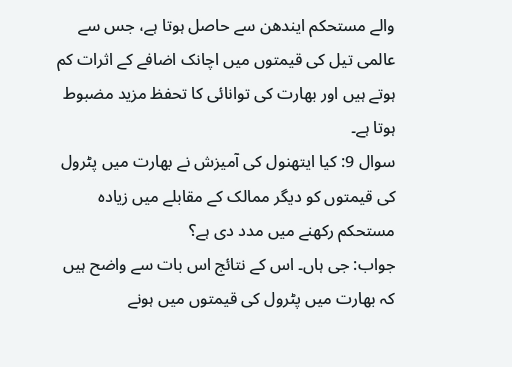والے مستحکم ایندھن سے حاصل ہوتا ہے، جس سے عالمی تیل کی قیمتوں میں اچانک اضافے کے اثرات کم ہوتے ہیں اور بھارت کی توانائی کا تحفظ مزید مضبوط ہوتا ہے۔
سوال 9: کیا ایتھنول کی آمیزش نے بھارت میں پٹرول کی قیمتوں کو دیگر ممالک کے مقابلے میں زیادہ مستحکم رکھنے میں مدد دی ہے؟
جواب: جی ہاں۔ اس کے نتائج اس بات سے واضح ہیں کہ بھارت میں پٹرول کی قیمتوں میں ہونے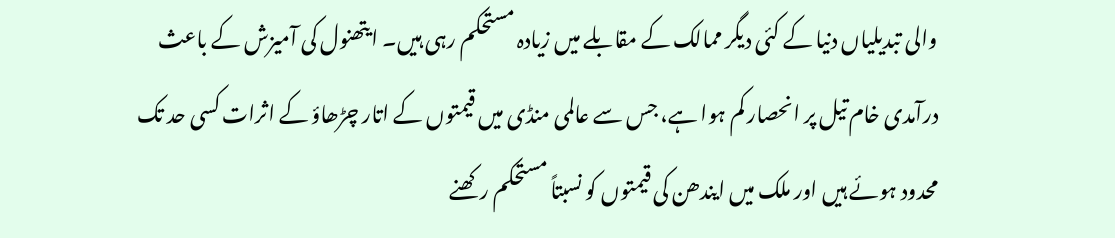والی تبدیلیاں دنیا کے کئی دیگر ممالک کے مقابلے میں زیادہ مستحکم رہی ہیں۔ ایتھنول کی آمیزش کے باعث درآمدی خام تیل پر انحصار کم ہوا ہے، جس سے عالمی منڈی میں قیمتوں کے اتار چڑھاؤ کے اثرات کسی حد تک محدود ہوئے ہیں اور ملک میں ایندھن کی قیمتوں کو نسبتاً مستحکم رکھنے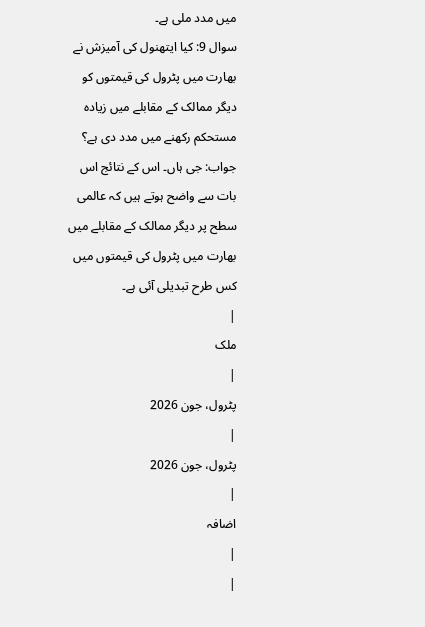میں مدد ملی ہے۔
سوال 9: کیا ایتھنول کی آمیزش نے بھارت میں پٹرول کی قیمتوں کو دیگر ممالک کے مقابلے میں زیادہ مستحکم رکھنے میں مدد دی ہے؟
جواب: جی ہاں۔ اس کے نتائج اس بات سے واضح ہوتے ہیں کہ عالمی سطح پر دیگر ممالک کے مقابلے میں بھارت میں پٹرول کی قیمتوں میں کس طرح تبدیلی آئی ہے۔
|
ملک
|
پٹرول، جون 2026
|
پٹرول، جون 2026
|
اضافہ
|
|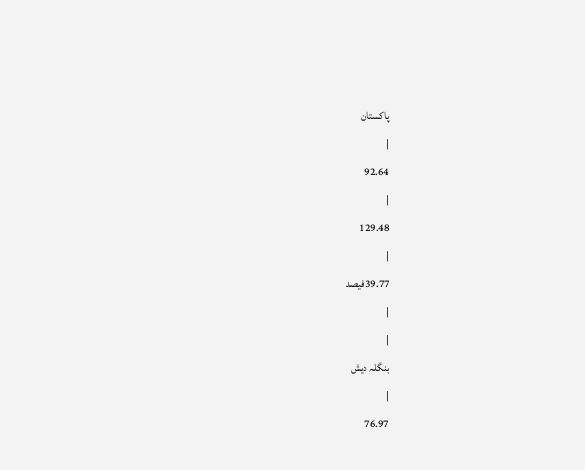پاکستان
|
92.64
|
129.48
|
39.77فیصد
|
|
بنگلہ دیش
|
76.97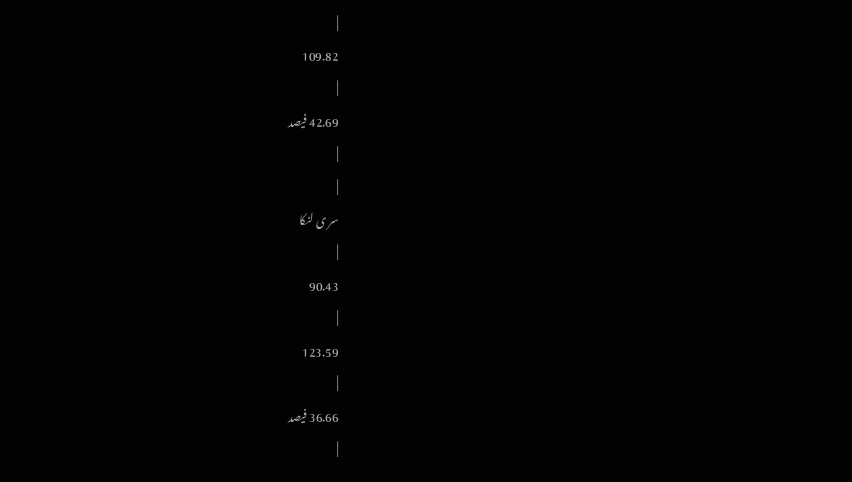|
109.82
|
42.69 فیصد
|
|
سر ی لنکا
|
90.43
|
123.59
|
36.66 فیصد
|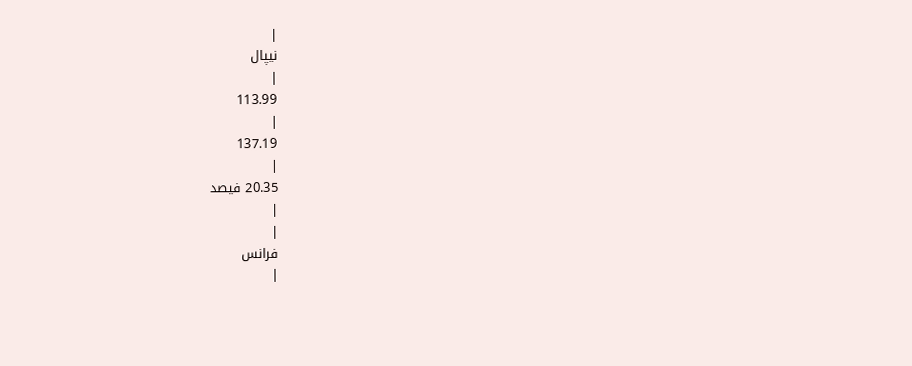|
نیپال
|
113.99
|
137.19
|
20.35 فیصد
|
|
فرانس
|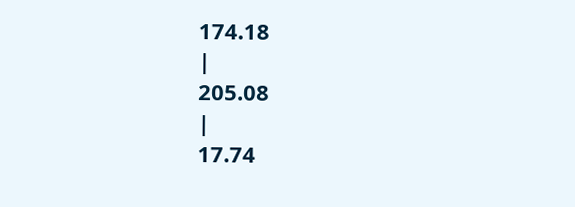174.18
|
205.08
|
17.74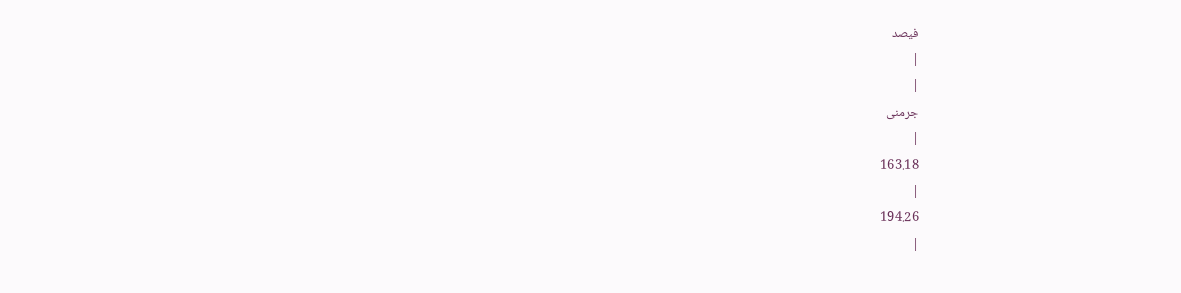فیصد
|
|
جرمنی
|
163.18
|
194.26
|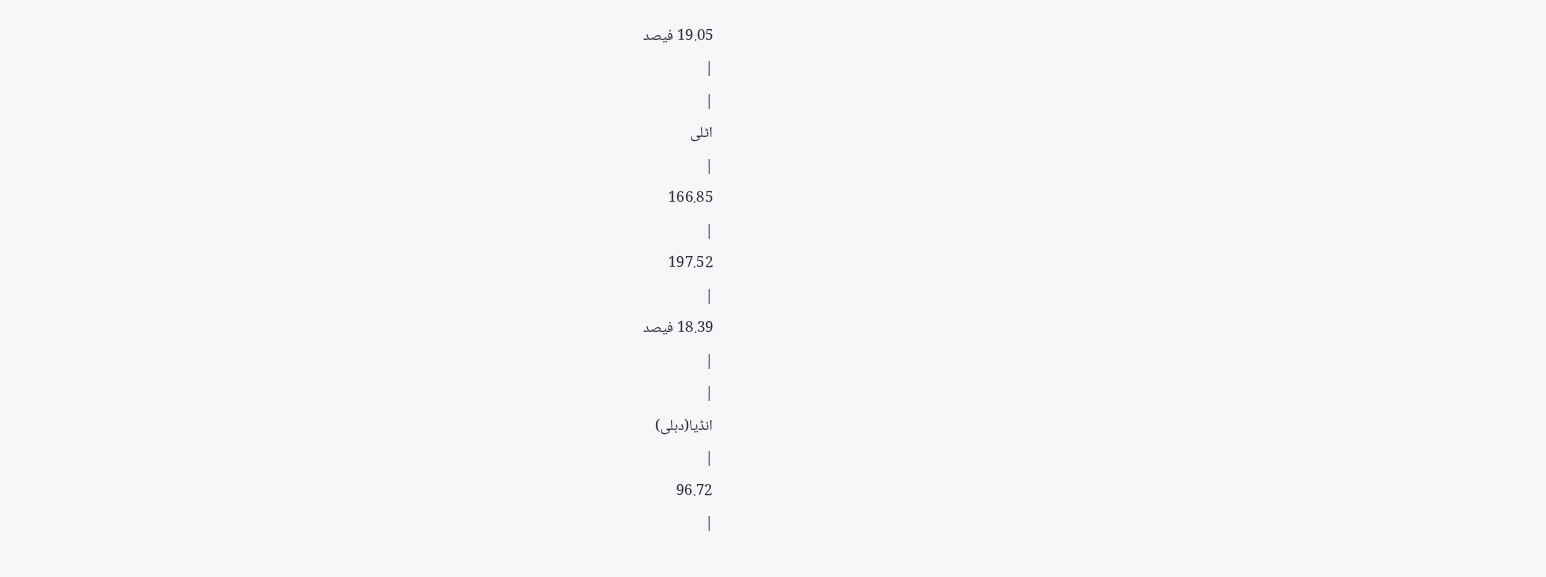19.05 فیصد
|
|
اٹلی
|
166.85
|
197.52
|
18.39 فیصد
|
|
انڈیا(دہلی)
|
96.72
|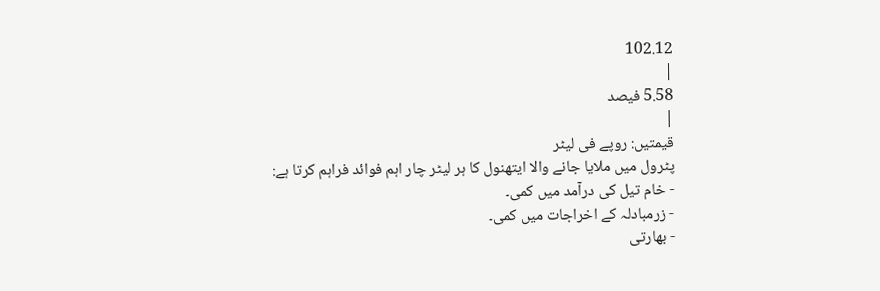102.12
|
5.58 فیصد
|
قیمتیں: روپے فی لیٹر
پٹرول میں ملایا جانے والا ایتھنول کا ہر لیٹر چار اہم فوائد فراہم کرتا ہے:
- خام تیل کی درآمد میں کمی۔
- زرمبادلہ کے اخراجات میں کمی۔
- بھارتی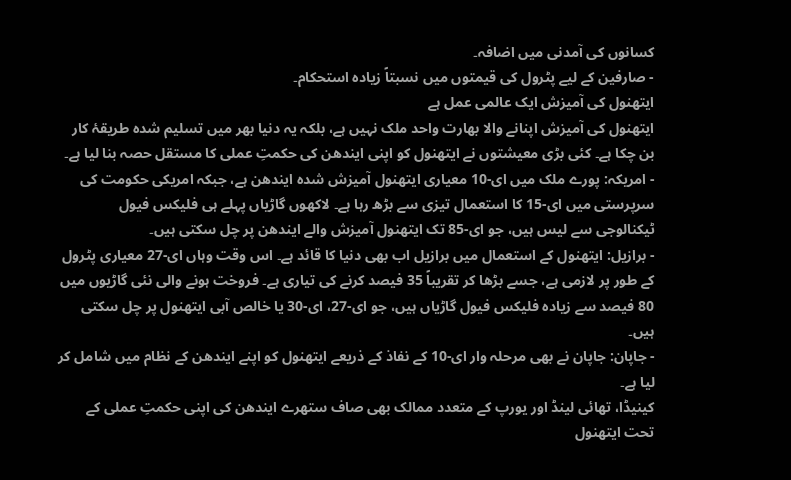کسانوں کی آمدنی میں اضافہ۔
- صارفین کے لیے پٹرول کی قیمتوں میں نسبتاً زیادہ استحکام۔
ایتھنول کی آمیزش ایک عالمی عمل ہے
ایتھنول کی آمیزش اپنانے والا بھارت واحد ملک نہیں ہے، بلکہ یہ دنیا بھر میں تسلیم شدہ طریقۂ کار بن چکا ہے۔ کئی بڑی معیشتوں نے ایتھنول کو اپنی ایندھن کی حکمتِ عملی کا مستقل حصہ بنا لیا ہے۔
- امریکہ: پورے ملک میں ای-10 معیاری ایتھنول آمیزش شدہ ایندھن ہے، جبکہ امریکی حکومت کی سرپرستی میں ای-15 کا استعمال تیزی سے بڑھ رہا ہے۔ لاکھوں گاڑیاں پہلے ہی فلیکس فیول ٹیکنالوجی سے لیس ہیں، جو ای-85 تک ایتھنول آمیزش والے ایندھن پر چل سکتی ہیں۔
- برازیل: ایتھنول کے استعمال میں برازیل اب بھی دنیا کا قائد ہے۔ اس وقت وہاں ای-27 معیاری پٹرول کے طور پر لازمی ہے، جسے بڑھا کر تقریباً 35 فیصد کرنے کی تیاری ہے۔ فروخت ہونے والی نئی گاڑیوں میں 80 فیصد سے زیادہ فلیکس فیول گاڑیاں ہیں، جو ای-27، ای-30 یا خالص آبی ایتھنول پر چل سکتی ہیں۔
- جاپان: جاپان نے بھی مرحلہ وار ای-10 کے نفاذ کے ذریعے ایتھنول کو اپنے ایندھن کے نظام میں شامل کر لیا ہے۔
کینیڈا، تھائی لینڈ اور یورپ کے متعدد ممالک بھی صاف ستھرے ایندھن کی اپنی حکمتِ عملی کے تحت ایتھنول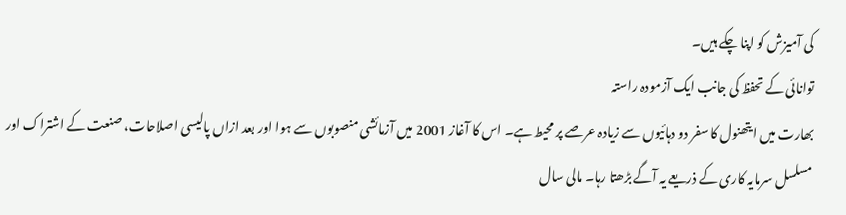کی آمیزش کو اپنا چکے ہیں۔
توانائی کے تحفظ کی جانب ایک آزمودہ راستہ
بھارت میں ایتھنول کا سفر دو دہائیوں سے زیادہ عرصے پر محیط ہے۔ اس کا آغاز 2001 میں آزمائشی منصوبوں سے ہوا اور بعد ازاں پالیسی اصلاحات، صنعت کے اشتراک اور مسلسل سرمایہ کاری کے ذریعے یہ آگے بڑھتا رہا۔ مالی سال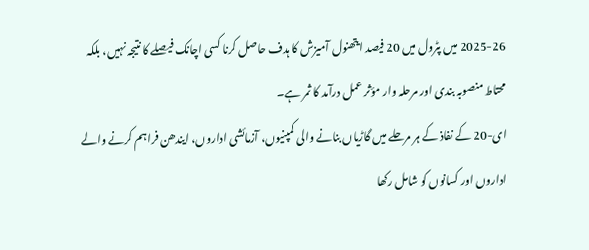2025-26 میں پٹرول میں 20 فیصد ایتھنول آمیزش کا ہدف حاصل کرنا کسی اچانک فیصلے کا نتیجہ نہیں، بلکہ محتاط منصوبہ بندی اور مرحلہ وار مؤثر عمل درآمد کا ثمر ہے۔
ای-20 کے نفاذ کے ہر مرحلے میں گاڑیاں بنانے والی کمپنیوں، آزمائشی اداروں، ایندھن فراہم کرنے والے اداروں اور کسانوں کو شامل رکھا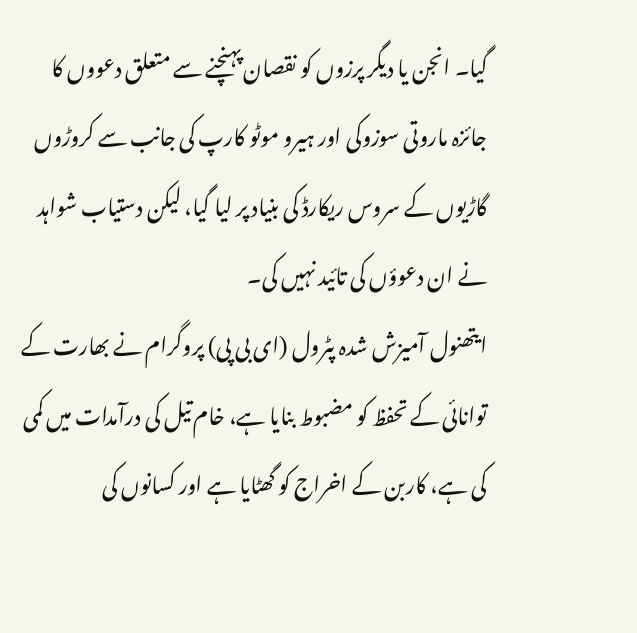گیا۔ انجن یا دیگر پرزوں کو نقصان پہنچنے سے متعلق دعووں کا جائزہ ماروتی سوزوکی اور ہیرو موٹو کارپ کی جانب سے کروڑوں گاڑیوں کے سروس ریکارڈ کی بنیاد پر لیا گیا، لیکن دستیاب شواہد نے ان دعوؤں کی تائید نہیں کی۔
ایتھنول آمیزش شدہ پٹرول (ای بی پی) پروگرام نے بھارت کے توانائی کے تحفظ کو مضبوط بنایا ہے، خام تیل کی درآمدات میں کمی کی ہے، کاربن کے اخراج کو گھٹایا ہے اور کسانوں کی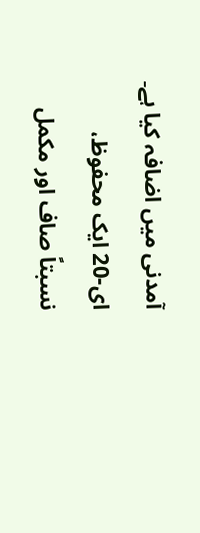آمدنی میں اضافہ کیا ہے۔ ای-20 ایک محفوظ، نسبتاً صاف اور مکمل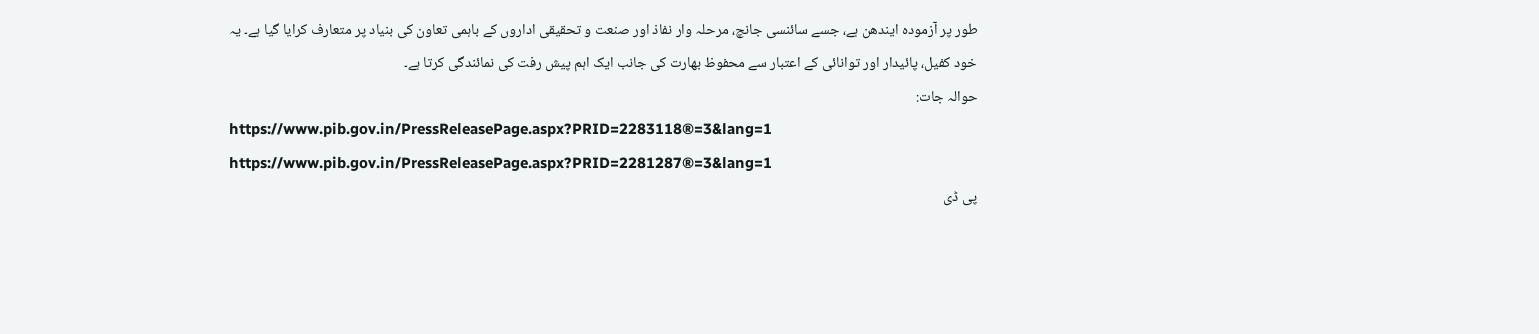طور پر آزمودہ ایندھن ہے، جسے سائنسی جانچ، مرحلہ وار نفاذ اور صنعت و تحقیقی اداروں کے باہمی تعاون کی بنیاد پر متعارف کرایا گیا ہے۔ یہ خود کفیل، پائیدار اور توانائی کے اعتبار سے محفوظ بھارت کی جانب ایک اہم پیش رفت کی نمائندگی کرتا ہے۔
حوالہ جات:
https://www.pib.gov.in/PressReleasePage.aspx?PRID=2283118®=3&lang=1
https://www.pib.gov.in/PressReleasePage.aspx?PRID=2281287®=3&lang=1
پی ڈی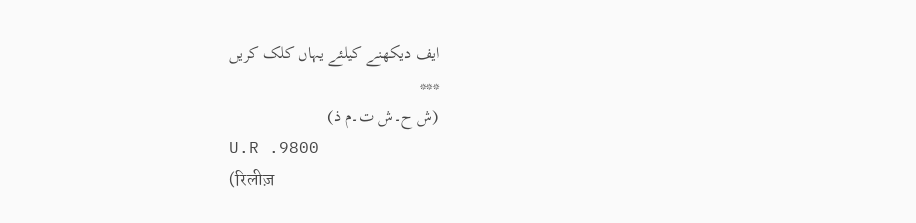ایف دیکھنے کیلئے یہاں کلک کریں
***
(ش ح۔ش ت۔م ذ)
U.R .9800
(रिलीज़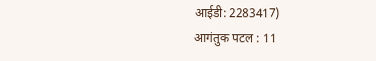आईडी: 2283417)
आगंतुक पटल : 11